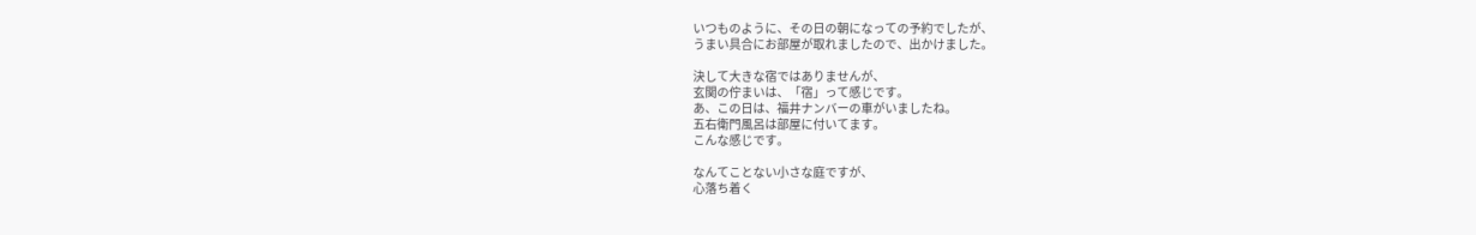いつものように、その日の朝になっての予約でしたが、
うまい具合にお部屋が取れましたので、出かけました。

決して大きな宿ではありませんが、
玄関の佇まいは、「宿」って感じです。
あ、この日は、福井ナンバーの車がいましたね。
五右衛門風呂は部屋に付いてます。
こんな感じです。

なんてことない小さな庭ですが、
心落ち着く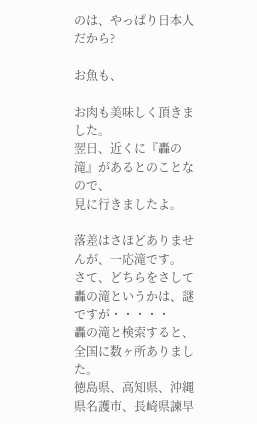のは、やっぱり日本人だから?

お魚も、

お肉も美味しく頂きました。
翌日、近くに『轟の滝』があるとのことなので、
見に行きましたよ。

落差はさほどありませんが、一応滝です。
さて、どちらをさして轟の滝というかは、謎ですが・・・・・
轟の滝と検索すると、全国に数ヶ所ありました。
徳島県、高知県、沖縄県名護市、長崎県諫早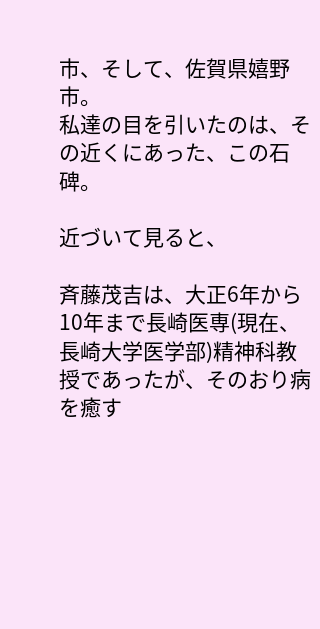市、そして、佐賀県嬉野市。
私達の目を引いたのは、その近くにあった、この石碑。

近づいて見ると、

斉藤茂吉は、大正6年から10年まで長崎医専(現在、長崎大学医学部)精神科教授であったが、そのおり病を癒す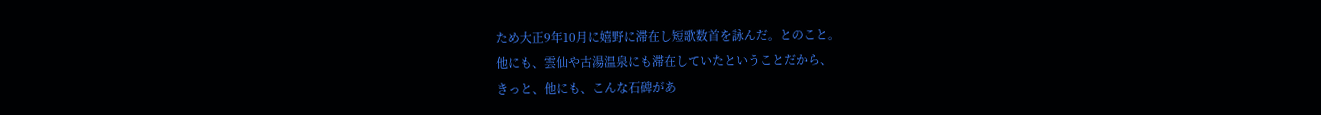ため大正9年10月に嬉野に滞在し短歌数首を詠んだ。とのこと。
他にも、雲仙や古湯温泉にも滞在していたということだから、
きっと、他にも、こんな石碑があ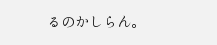るのかしらん。